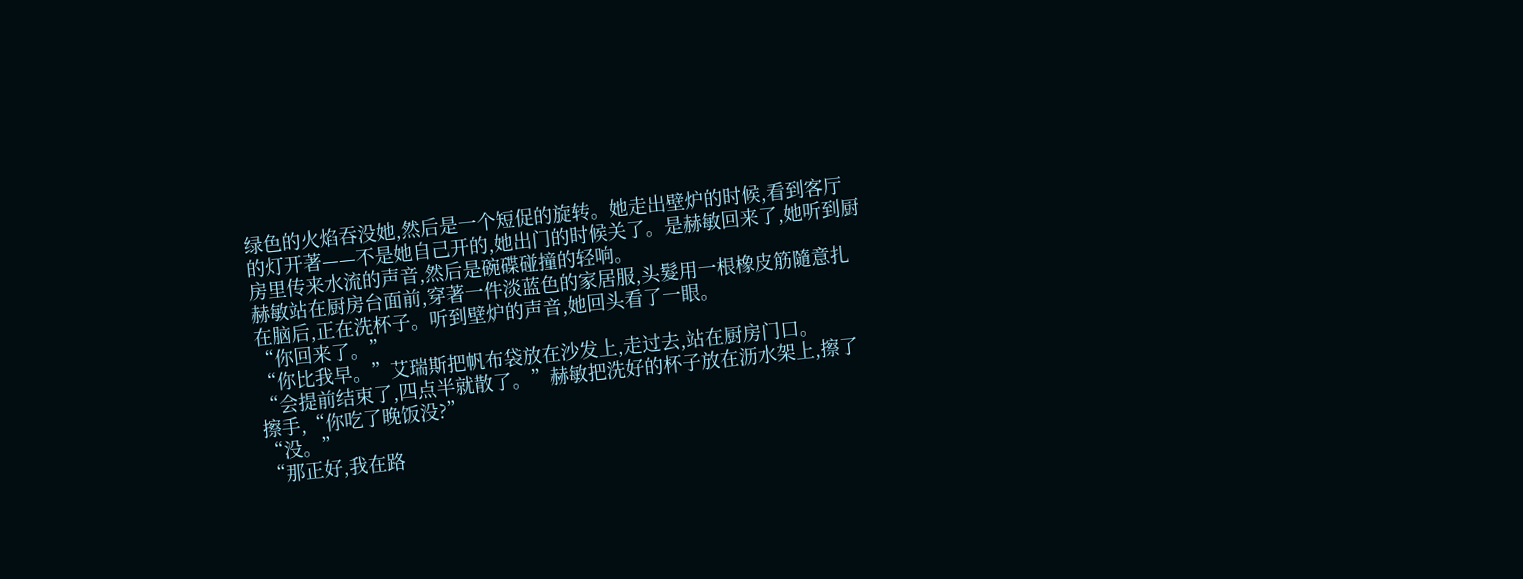绿色的火焰吞没她,然后是一个短促的旋转。她走出壁炉的时候,看到客厅的灯开著——不是她自己开的,她出门的时候关了。是赫敏回来了,她听到厨房里传来水流的声音,然后是碗碟碰撞的轻响。
赫敏站在厨房台面前,穿著一件淡蓝色的家居服,头髮用一根橡皮筋隨意扎在脑后,正在洗杯子。听到壁炉的声音,她回头看了一眼。
“你回来了。”
“你比我早。”艾瑞斯把帆布袋放在沙发上,走过去,站在厨房门口。
“会提前结束了,四点半就散了。”赫敏把洗好的杯子放在沥水架上,擦了擦手,“你吃了晚饭没?”
“没。”
“那正好,我在路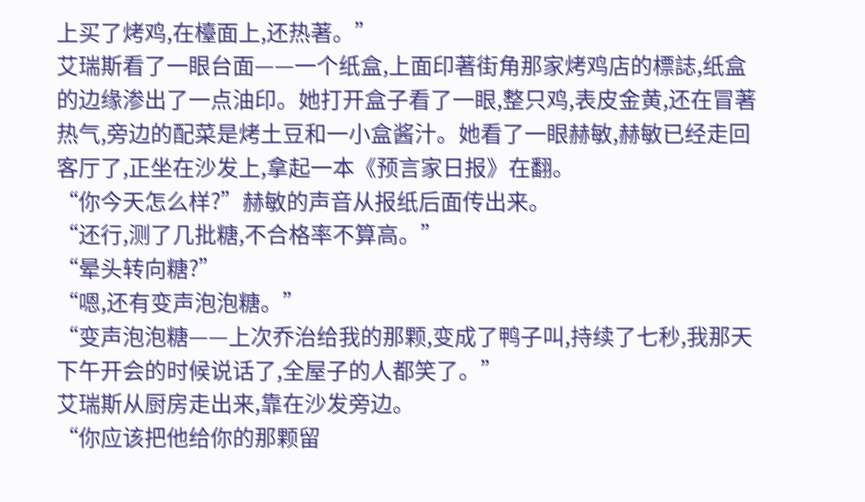上买了烤鸡,在檯面上,还热著。”
艾瑞斯看了一眼台面——一个纸盒,上面印著街角那家烤鸡店的標誌,纸盒的边缘渗出了一点油印。她打开盒子看了一眼,整只鸡,表皮金黄,还在冒著热气,旁边的配菜是烤土豆和一小盒酱汁。她看了一眼赫敏,赫敏已经走回客厅了,正坐在沙发上,拿起一本《预言家日报》在翻。
“你今天怎么样?”赫敏的声音从报纸后面传出来。
“还行,测了几批糖,不合格率不算高。”
“晕头转向糖?”
“嗯,还有变声泡泡糖。”
“变声泡泡糖——上次乔治给我的那颗,变成了鸭子叫,持续了七秒,我那天下午开会的时候说话了,全屋子的人都笑了。”
艾瑞斯从厨房走出来,靠在沙发旁边。
“你应该把他给你的那颗留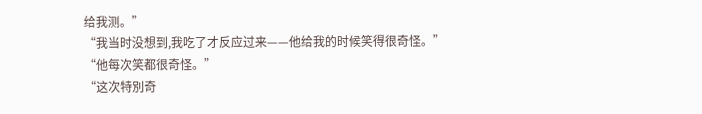给我测。”
“我当时没想到,我吃了才反应过来——他给我的时候笑得很奇怪。”
“他每次笑都很奇怪。”
“这次特別奇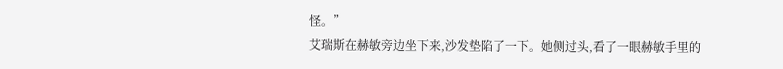怪。”
艾瑞斯在赫敏旁边坐下来,沙发垫陷了一下。她侧过头,看了一眼赫敏手里的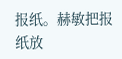报纸。赫敏把报纸放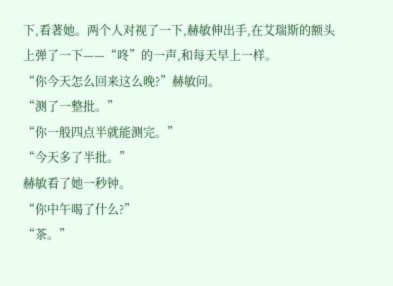下,看著她。两个人对视了一下,赫敏伸出手,在艾瑞斯的额头上弹了一下——“咚”的一声,和每天早上一样。
“你今天怎么回来这么晚?”赫敏问。
“测了一整批。”
“你一般四点半就能测完。”
“今天多了半批。”
赫敏看了她一秒钟。
“你中午喝了什么?”
“茶。”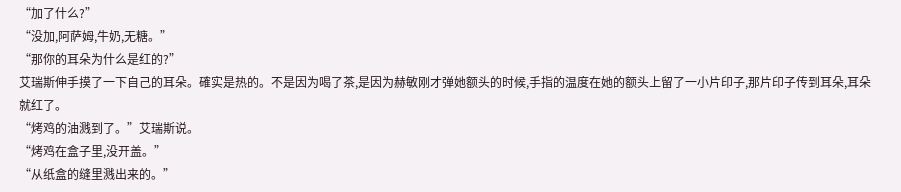“加了什么?”
“没加,阿萨姆,牛奶,无糖。”
“那你的耳朵为什么是红的?”
艾瑞斯伸手摸了一下自己的耳朵。確实是热的。不是因为喝了茶,是因为赫敏刚才弹她额头的时候,手指的温度在她的额头上留了一小片印子,那片印子传到耳朵,耳朵就红了。
“烤鸡的油溅到了。”艾瑞斯说。
“烤鸡在盒子里,没开盖。”
“从纸盒的缝里溅出来的。”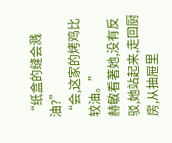“纸盒的缝会溅油?”
“会,这家的烤鸡比较油。”
赫敏看著她,没有反驳,她站起来,走回厨房,从抽屉里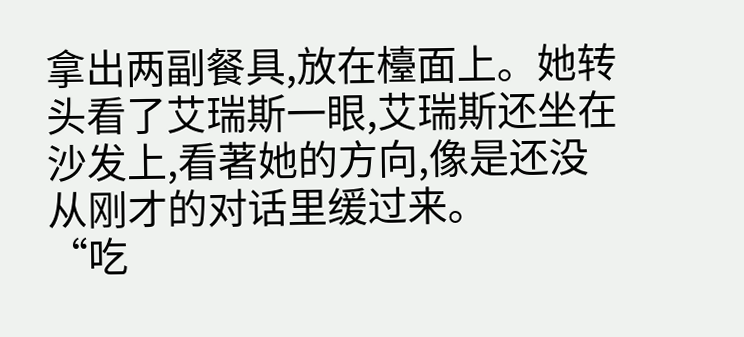拿出两副餐具,放在檯面上。她转头看了艾瑞斯一眼,艾瑞斯还坐在沙发上,看著她的方向,像是还没从刚才的对话里缓过来。
“吃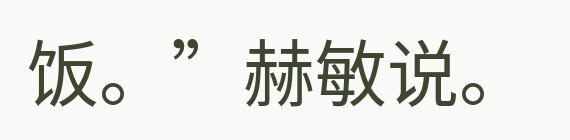饭。”赫敏说。